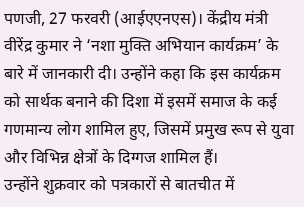पणजी, 27 फरवरी (आईएएनएस)। केंद्रीय मंत्री वीरेंद्र कुमार ने ‘नशा मुक्ति अभियान कार्यक्रम’ के बारे में जानकारी दी। उन्होंने कहा कि इस कार्यक्रम को सार्थक बनाने की दिशा में इसमें समाज के कई गणमान्य लोग शामिल हुए, जिसमें प्रमुख रूप से युवा और विभिन्न क्षेत्रों के दिग्गज शामिल हैं।
उन्होंने शुक्रवार को पत्रकारों से बातचीत में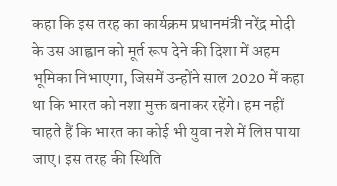कहा कि इस तरह का कार्यक्रम प्रधानमंत्री नरेंद्र मोदी के उस आह्वान को मूर्त रूप देने की दिशा में अहम भूमिका निभाएगा, जिसमें उन्होंने साल 2020 में कहा था कि भारत को नशा मुक्त बनाकर रहेंगे। हम नहीं चाहते हैं कि भारत का कोई भी युवा नशे में लिप्त पाया जाए। इस तरह की स्थिति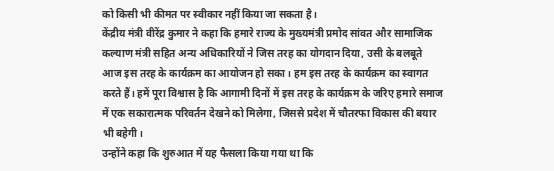को किसी भी कीमत पर स्वीकार नहीं किया जा सकता है।
केंद्रीय मंत्री वीरेंद्र कुमार ने कहा कि हमारे राज्य के मुख्यमंत्री प्रमोद सांवत और सामाजिक कल्याण मंत्री सहित अन्य अधिकारियों ने जिस तरह का योगदान दिया, उसी के बलबूते आज इस तरह के कार्यक्रम का आयोजन हो सका। हम इस तरह के कार्यक्रम का स्वागत करते हैं। हमें पूरा विश्वास है कि आगामी दिनों में इस तरह के कार्यक्रम के जरिए हमारे समाज में एक सकारात्मक परिवर्तन देखने को मिलेगा, जिससे प्रदेश में चौतरफा विकास की बयार भी बहेगी।
उन्होंने कहा कि शुरुआत में यह फैसला किया गया था कि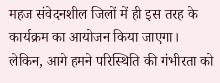महज संवेदनशील जिलों में ही इस तरह के कार्यक्रम का आयोजन किया जाएगा। लेकिन, आगे हमने परिस्थिति की गंभीरता को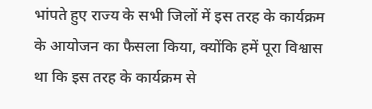भांपते हुए राज्य के सभी जिलों में इस तरह के कार्यक्रम के आयोजन का फैसला किया, क्योंकि हमें पूरा विश्वास था कि इस तरह के कार्यक्रम से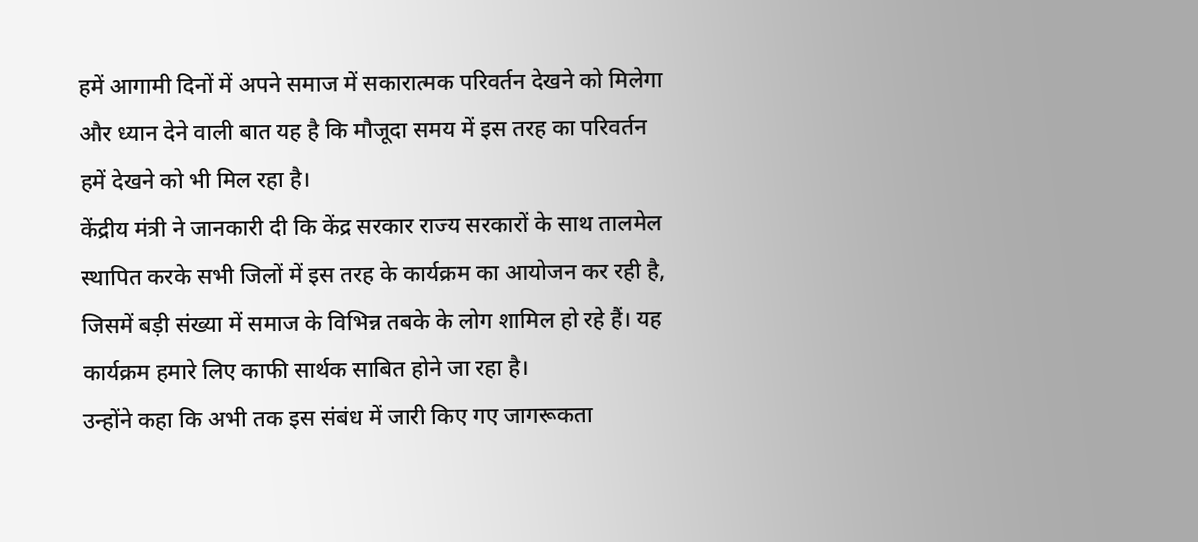हमें आगामी दिनों में अपने समाज में सकारात्मक परिवर्तन देखने को मिलेगा और ध्यान देने वाली बात यह है कि मौजूदा समय में इस तरह का परिवर्तन हमें देखने को भी मिल रहा है।
केंद्रीय मंत्री ने जानकारी दी कि केंद्र सरकार राज्य सरकारों के साथ तालमेल स्थापित करके सभी जिलों में इस तरह के कार्यक्रम का आयोजन कर रही है, जिसमें बड़ी संख्या में समाज के विभिन्न तबके के लोग शामिल हो रहे हैं। यह कार्यक्रम हमारे लिए काफी सार्थक साबित होने जा रहा है।
उन्होंने कहा कि अभी तक इस संबंध में जारी किए गए जागरूकता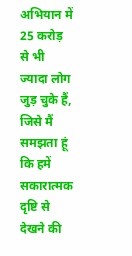अभियान में 25 करोड़ से भी ज्यादा लोग जुड़ चुके हैं, जिसे मैं समझता हूं कि हमें सकारात्मक दृष्टि से देखने की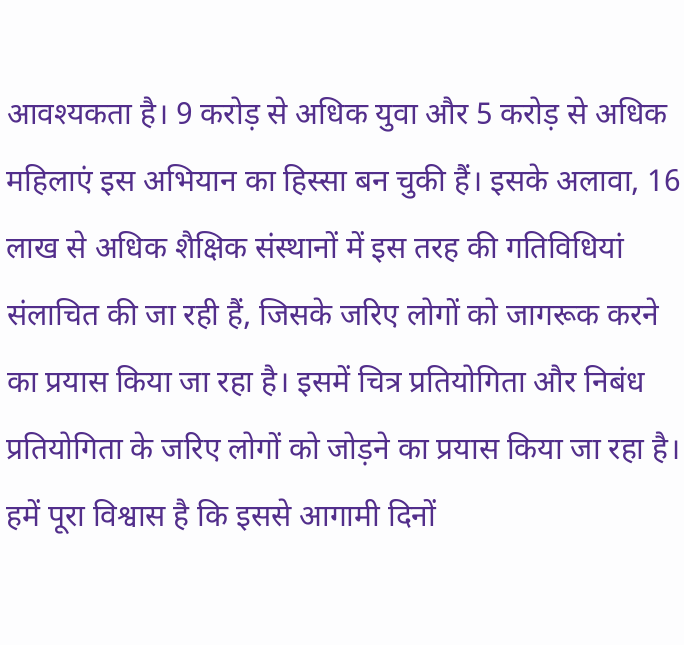आवश्यकता है। 9 करोड़ से अधिक युवा और 5 करोड़ से अधिक महिलाएं इस अभियान का हिस्सा बन चुकी हैं। इसके अलावा, 16 लाख से अधिक शैक्षिक संस्थानों में इस तरह की गतिविधियां संलाचित की जा रही हैं, जिसके जरिए लोगों को जागरूक करने का प्रयास किया जा रहा है। इसमें चित्र प्रतियोगिता और निबंध प्रतियोगिता के जरिए लोगों को जोड़ने का प्रयास किया जा रहा है। हमें पूरा विश्वास है कि इससे आगामी दिनों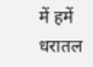में हमें धरातल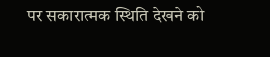पर सकारात्मक स्थिति देखने को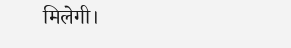मिलेगी।